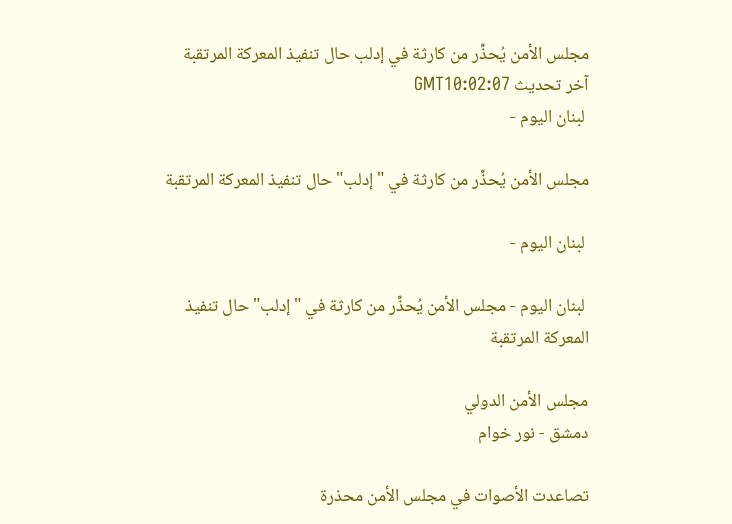مجلس الأمن يُحذِّر من كارثة في إدلب حال تنفيذ المعركة المرتقبة
آخر تحديث GMT10:02:07
 لبنان اليوم -

مجلس الأمن يُحذِّر من كارثة في "إدلب" حال تنفيذ المعركة المرتقبة

 لبنان اليوم -

 لبنان اليوم - مجلس الأمن يُحذِّر من كارثة في "إدلب" حال تنفيذ المعركة المرتقبة

مجلس الأمن الدولي
دمشق - نور خوام

تصاعدت الأصوات في مجلس الأمن محذرة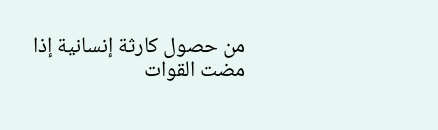من حصول كارثة إنسانية إذا مضت القوات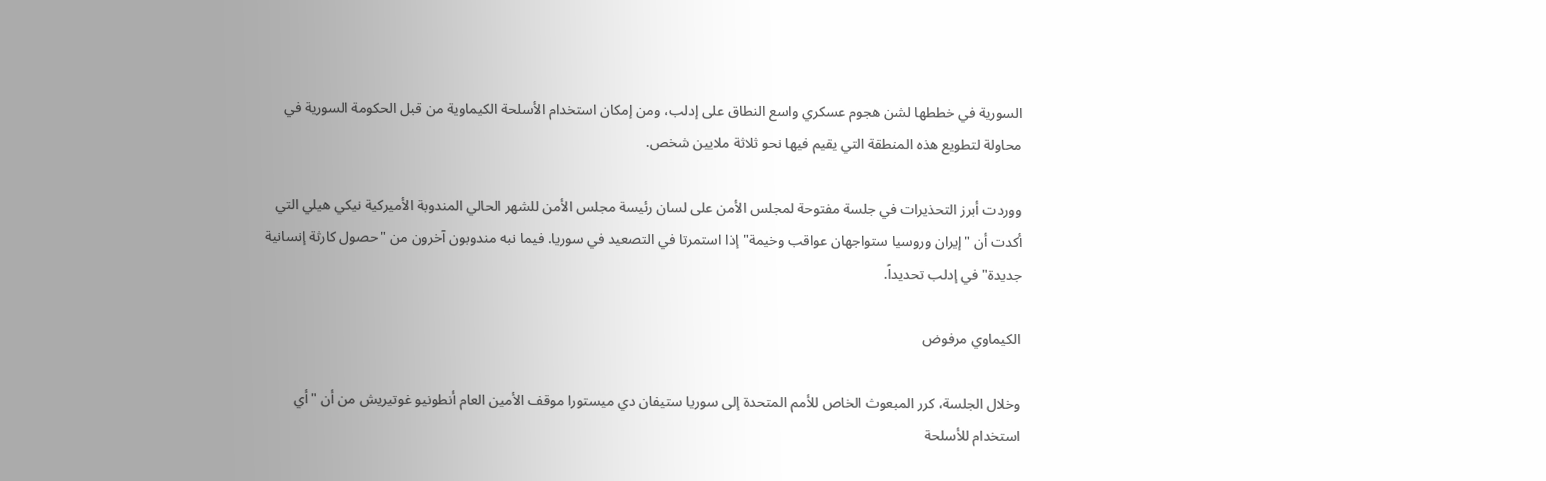السورية في خططها لشن هجوم عسكري واسع النطاق على إدلب، ومن إمكان استخدام الأسلحة الكيماوية من قبل الحكومة السورية في محاولة لتطويع هذه المنطقة التي يقيم فيها نحو ثلاثة ملايين شخص.

ووردت أبرز التحذيرات في جلسة مفتوحة لمجلس الأمن على لسان رئيسة مجلس الأمن للشهر الحالي المندوبة الأميركية نيكي هيلي التي أكدت أن "إيران وروسيا ستواجهان عواقب وخيمة" إذا استمرتا في التصعيد في سوريا. فيما نبه مندوبون آخرون من "حصول كارثة إنسانية جديدة" في إدلب تحديداً.

الكيماوي مرفوض

وخلال الجلسة، كرر المبعوث الخاص للأمم المتحدة إلى سوريا ستيفان دي ميستورا موقف الأمين العام أنطونيو غوتيريش من أن "أي استخدام للأسلحة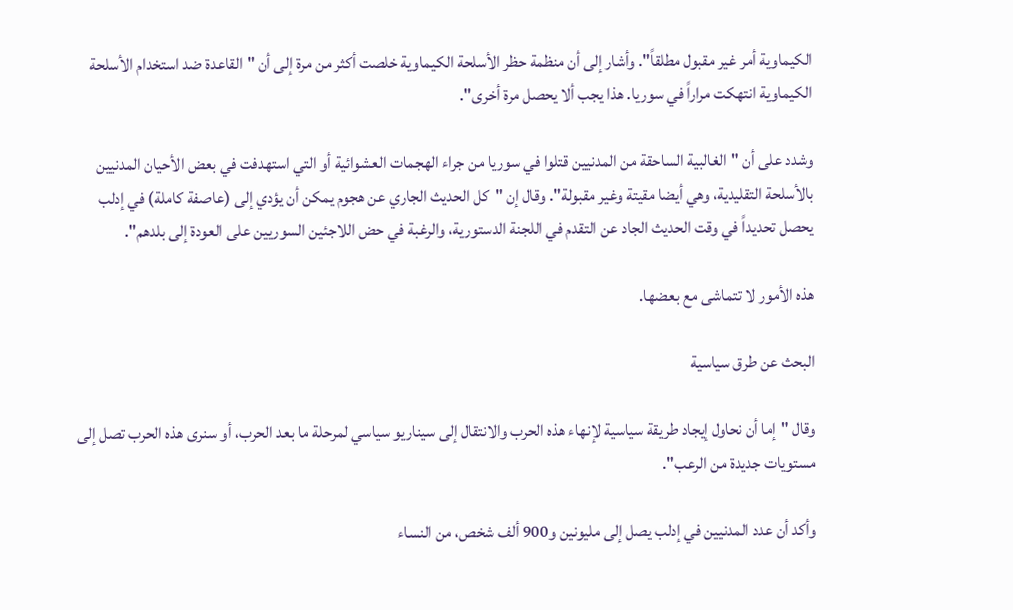الكيماوية أمر غير مقبول مطلقاً". وأشار إلى أن منظمة حظر الأسلحة الكيماوية خلصت أكثر من مرة إلى أن "القاعدة ضد استخدام الأسلحة الكيماوية انتهكت مراراً في سوريا. هذا يجب ألا يحصل مرة أخرى".

وشدد على أن "الغالبية الساحقة من المدنيين قتلوا في سوريا من جراء الهجمات العشوائية أو التي استهدفت في بعض الأحيان المدنيين بالأسلحة التقليدية، وهي أيضا مقيتة وغير مقبولة". وقال إن "كل الحديث الجاري عن هجوم يمكن أن يؤدي إلى (عاصفة كاملة) في إدلب يحصل تحديداً في وقت الحديث الجاد عن التقدم في اللجنة الدستورية، والرغبة في حض اللاجئين السوريين على العودة إلى بلدهم".

هذه الأمور لا تتماشى مع بعضها.

البحث عن طرق سياسية

وقال "إما أن نحاول إيجاد طريقة سياسية لإنهاء هذه الحرب والانتقال إلى سيناريو سياسي لمرحلة ما بعد الحرب، أو سنرى هذه الحرب تصل إلى مستويات جديدة من الرعب".

وأكد أن عدد المدنيين في إدلب يصل إلى مليونين و900 ألف شخص، من النساء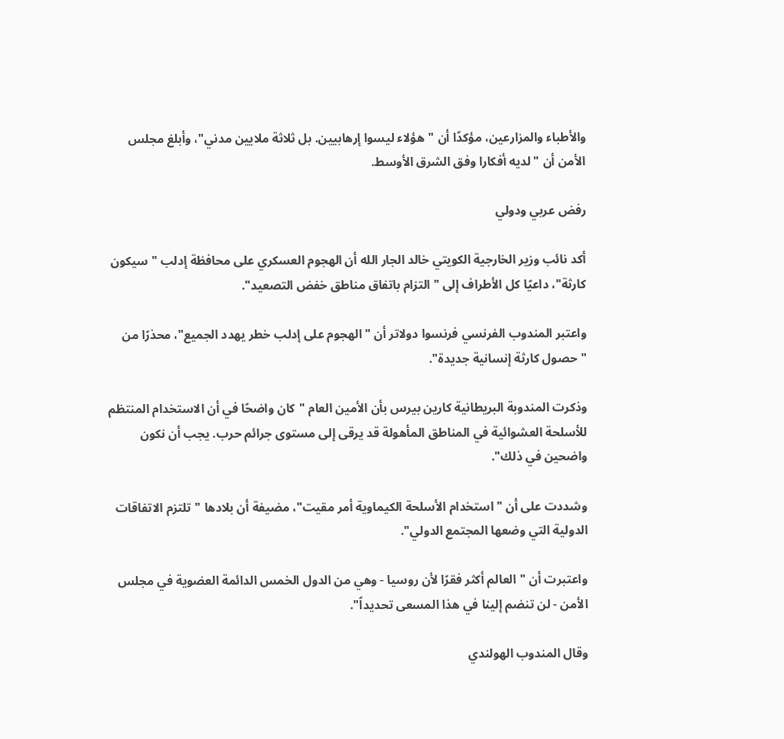والأطباء والمزارعين، مؤكدًا أن "هؤلاء ليسوا إرهابيين. بل ثلاثة ملايين مدني"، وأبلغ مجلس الأمن أن "لديه أفكارا وفق الشرق الأوسط.

رفض عربي ودولي

أكد نائب وزير الخارجية الكويتي خالد الجار الله أن الهجوم العسكري على محافظة إدلب "سيكون كارثة"، داعيًا كل الأطراف إلى "التزام باتفاق مناطق خفض التصعيد".

واعتبر المندوب الفرنسي فرنسوا دولاتر أن "الهجوم على إدلب خطر يهدد الجميع"، محذرًا من "حصول كارثة إنسانية جديدة".

وذكرت المندوبة البريطانية كارين بيرس بأن الأمين العام "كان واضحًا في أن الاستخدام المنتظم للأسلحة العشوائية في المناطق المأهولة قد يرقى إلى مستوى جرائم حرب. يجب أن نكون واضحين في ذلك".

وشددت على أن "استخدام الأسلحة الكيماوية أمر مقيت"، مضيفة أن بلادها "تلتزم الاتفاقات الدولية التي وضعها المجتمع الدولي".

واعتبرت أن "العالم أكثر فقرًا لأن روسيا - وهي من الدول الخمس الدائمة العضوية في مجلس الأمن - لن تنضم إلينا في هذا المسعى تحديداً".

وقال المندوب الهولندي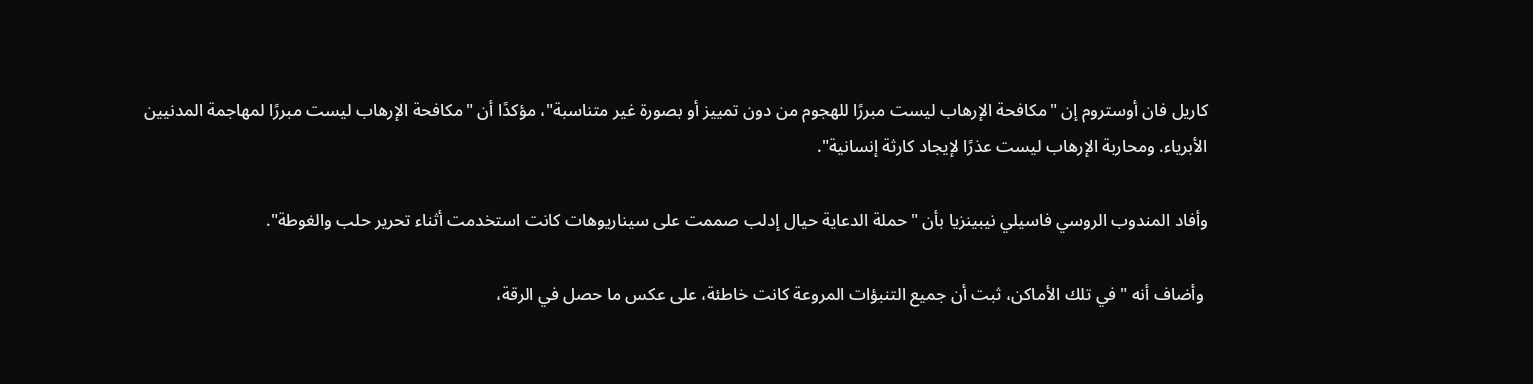كاريل فان أوستروم إن "مكافحة الإرهاب ليست مبررًا للهجوم من دون تمييز أو بصورة غير متناسبة"، مؤكدًا أن "مكافحة الإرهاب ليست مبررًا لمهاجمة المدنيين الأبرياء. ومحاربة الإرهاب ليست عذرًا لإيجاد كارثة إنسانية".

وأفاد المندوب الروسي فاسيلي نيبينزيا بأن "حملة الدعاية حيال إدلب صممت على سيناريوهات كانت استخدمت أثناء تحرير حلب والغوطة".

 وأضاف أنه "في تلك الأماكن، ثبت أن جميع التنبؤات المروعة كانت خاطئة، على عكس ما حصل في الرقة،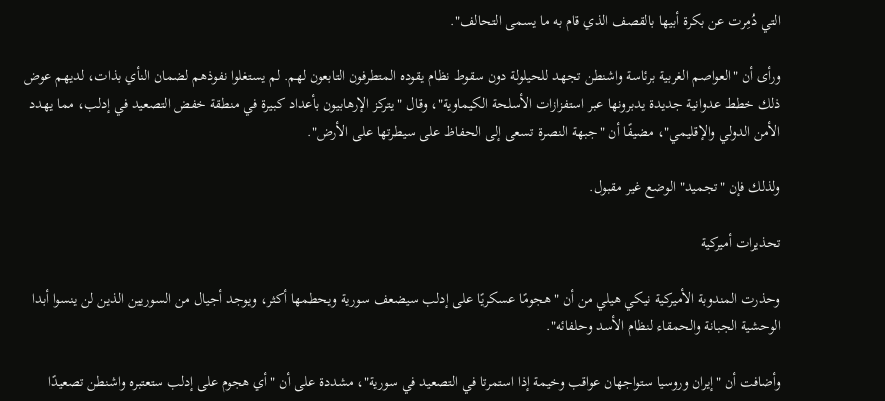التي دُمِرت عن بكرة أبيها بالقصف الذي قام به ما يسمى التحالف".

ورأى أن "العواصم الغربية برئاسة واشنطن تجهد للحيلولة دون سقوط نظام يقوده المتطرفون التابعون لهم. لم يستغلوا نفوذهم لضمان النأي بذات، لديهم عوض ذلك خطط عدوانية جديدة يدبرونها عبر استفزازات الأسلحة الكيماوية"، وقال "يتركز الإرهابيون بأعداد كبيرة في منطقة خفض التصعيد في إدلب، مما يهدد الأمن الدولي والإقليمي"، مضيفًا أن "جبهة النصرة تسعى إلى الحفاظ على سيطرتها على الأرض".

ولذلك فإن "تجميد" الوضع غير مقبول.

تحذيرات أميركية

وحذرت المندوبة الأميركية نيكي هيلي من أن "هجومًا عسكريًا على إدلب سيضعف سورية ويحطمها أكثر، ويوجد أجيال من السوريين الذين لن ينسوا أبدا الوحشية الجبانة والحمقاء لنظام الأسد وحلفائه".

وأضافت أن "إيران وروسيا ستواجهان عواقب وخيمة إذا استمرتا في التصعيد في سورية"، مشددة على أن "أي هجوم على إدلب ستعتبره واشنطن تصعيدًا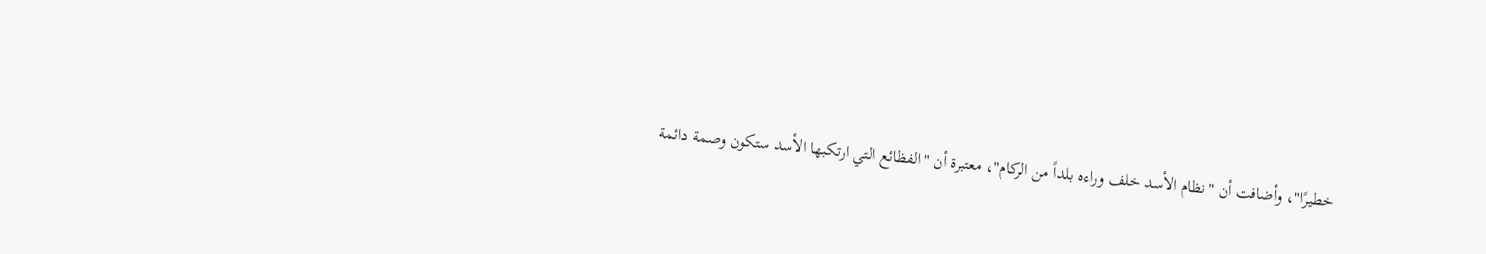خطيرًا"، وأضافت أن "نظام الأسد خلف وراءه بلداً من الركام"، معتبرة أن "الفظائع التي ارتكبها الأسد ستكون وصمة دائمة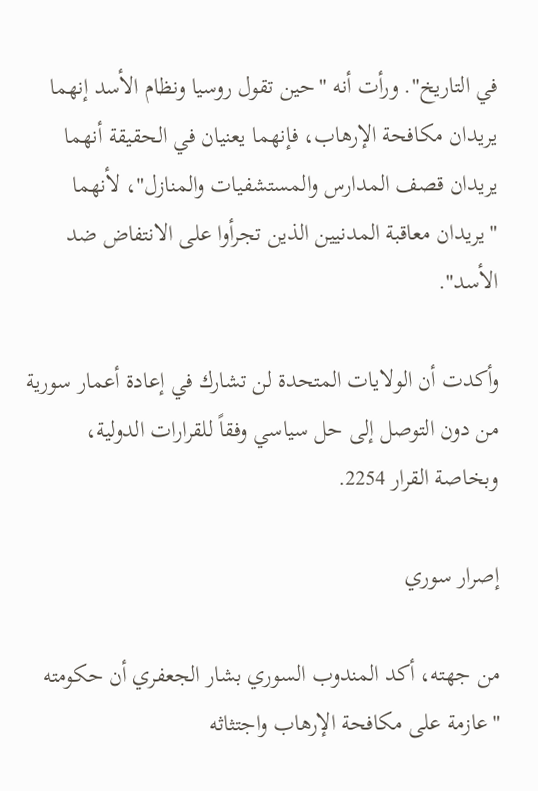في التاريخ". ورأت أنه "حين تقول روسيا ونظام الأسد إنهما يريدان مكافحة الإرهاب، فإنهما يعنيان في الحقيقة أنهما يريدان قصف المدارس والمستشفيات والمنازل"، لأنهما "يريدان معاقبة المدنيين الذين تجرأوا على الانتفاض ضد الأسد".

وأكدت أن الولايات المتحدة لن تشارك في إعادة أعمار سورية من دون التوصل إلى حل سياسي وفقاً للقرارات الدولية، وبخاصة القرار 2254.

إصرار سوري

من جهته، أكد المندوب السوري بشار الجعفري أن حكومته "عازمة على مكافحة الإرهاب واجتثاثه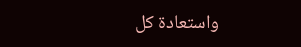واستعادة كل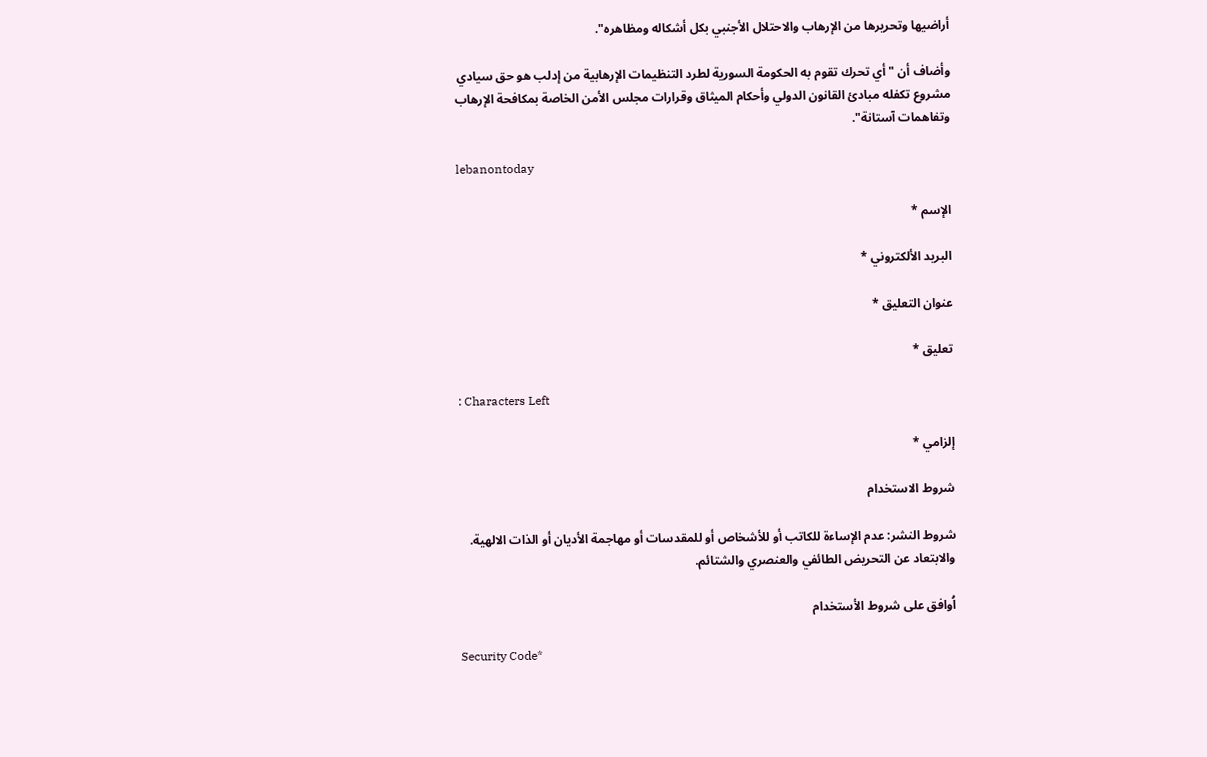أراضيها وتحريرها من الإرهاب والاحتلال الأجنبي بكل أشكاله ومظاهره".

وأضاف أن "أي تحرك تقوم به الحكومة السورية لطرد التنظيمات الإرهابية من إدلب هو حق سيادي مشروع تكفله مبادئ القانون الدولي وأحكام الميثاق وقرارات مجلس الأمن الخاصة بمكافحة الإرهاب وتفاهمات آستانة".

lebanontoday

الإسم *

البريد الألكتروني *

عنوان التعليق *

تعليق *

: Characters Left

إلزامي *

شروط الاستخدام

شروط النشر: عدم الإساءة للكاتب أو للأشخاص أو للمقدسات أو مهاجمة الأديان أو الذات الالهية. والابتعاد عن التحريض الطائفي والعنصري والشتائم.

اُوافق على شروط الأستخدام

Security Code*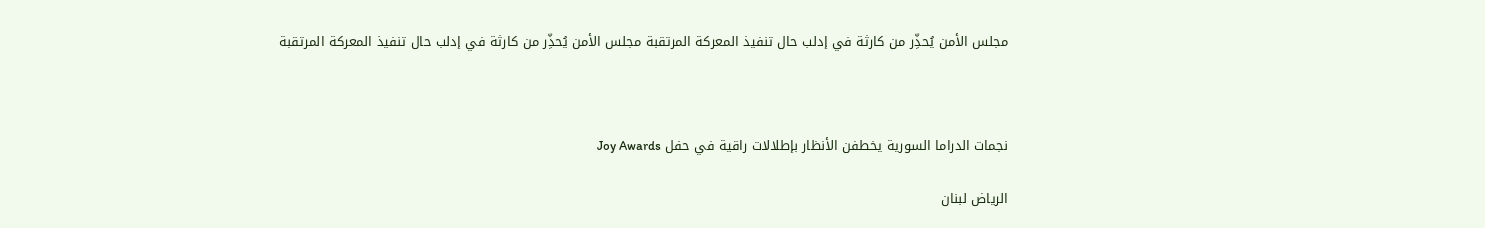مجلس الأمن يُحذِّر من كارثة في إدلب حال تنفيذ المعركة المرتقبة مجلس الأمن يُحذِّر من كارثة في إدلب حال تنفيذ المعركة المرتقبة



نجمات الدراما السورية يخطفن الأنظار بإطلالات راقية في حفل Joy Awards

الرياض لبنان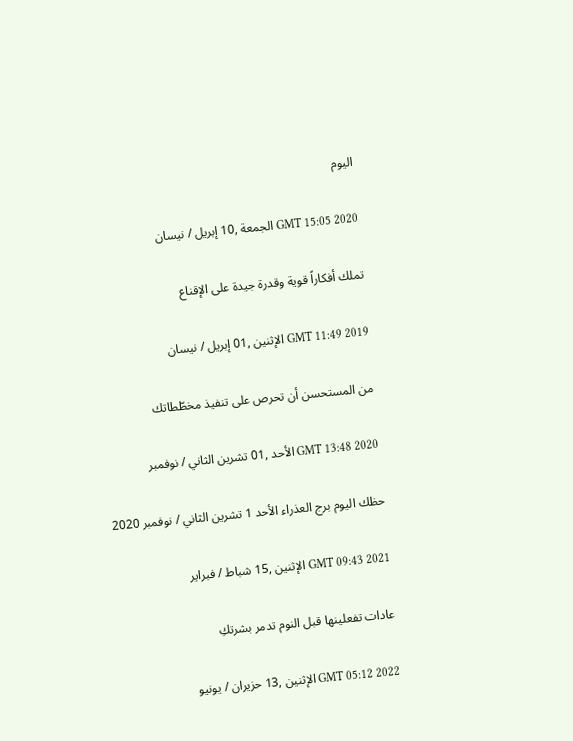اليوم

GMT 15:05 2020 الجمعة ,10 إبريل / نيسان

تملك أفكاراً قوية وقدرة جيدة على الإقناع

GMT 11:49 2019 الإثنين ,01 إبريل / نيسان

من المستحسن أن تحرص على تنفيذ مخطّطاتك

GMT 13:48 2020 الأحد ,01 تشرين الثاني / نوفمبر

حظك اليوم برج العذراء الأحد 1 تشرين الثاني / نوفمبر 2020

GMT 09:43 2021 الإثنين ,15 شباط / فبراير

عادات تفعلينها قبل النوم تدمر بشرتكِ

GMT 05:12 2022 الإثنين ,13 حزيران / يونيو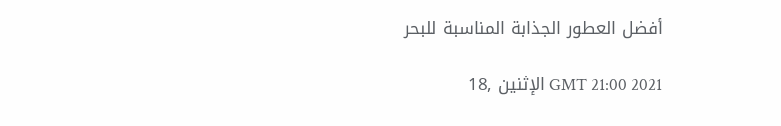أفضل العطور الجذابة المناسبة للبحر

GMT 21:00 2021 الإثنين ,18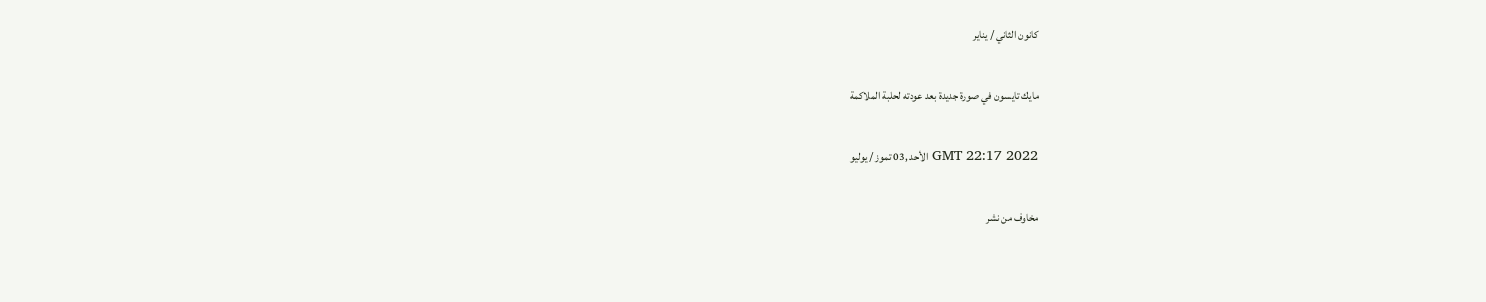كانون الثاني / يناير

مايك تايسون في صورة جديدة بعد عودته لحلبة الملاكمة

GMT 22:17 2022 الأحد ,03 تموز / يوليو

مخاوف من نشر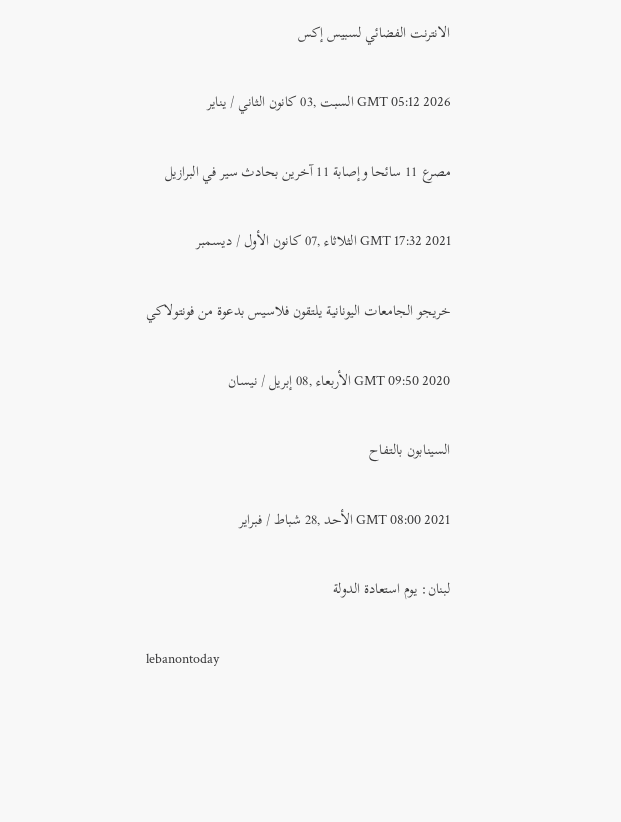الانترنت الفضائي لسبيس إكس

GMT 05:12 2026 السبت ,03 كانون الثاني / يناير

مصرع 11 سائحا وإصابة 11 آخرين بحادث سير في البرازيل

GMT 17:32 2021 الثلاثاء ,07 كانون الأول / ديسمبر

خريجو الجامعات اليونانية يلتقون فلاسيس بدعوة من فونتولاكي

GMT 09:50 2020 الأربعاء ,08 إبريل / نيسان

السينابون بالتفاح

GMT 08:00 2021 الأحد ,28 شباط / فبراير

لبنان: يوم استعادة الدولة

lebanontoday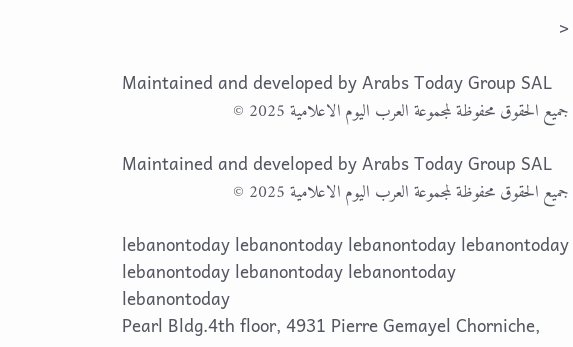<

Maintained and developed by Arabs Today Group SAL
جميع الحقوق محفوظة لمجموعة العرب اليوم الاعلامية 2025 ©

Maintained and developed by Arabs Today Group SAL
جميع الحقوق محفوظة لمجموعة العرب اليوم الاعلامية 2025 ©

lebanontoday lebanontoday lebanontoday lebanontoday
lebanontoday lebanontoday lebanontoday
lebanontoday
Pearl Bldg.4th floor, 4931 Pierre Gemayel Chorniche,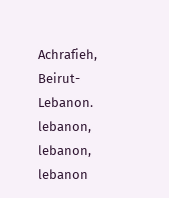Achrafieh, Beirut- Lebanon.
lebanon, lebanon, lebanon